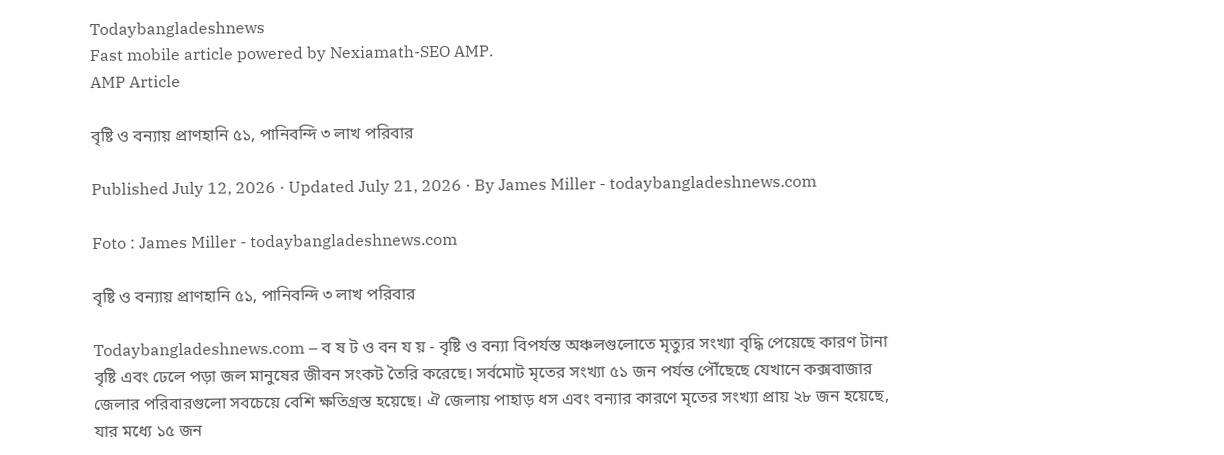Todaybangladeshnews
Fast mobile article powered by Nexiamath-SEO AMP.
AMP Article

বৃষ্টি ও বন্যায় প্রাণহানি ৫১, পানিবন্দি ৩ লাখ পরিবার

Published July 12, 2026 · Updated July 21, 2026 · By James Miller - todaybangladeshnews.com

Foto : James Miller - todaybangladeshnews.com

বৃষ্টি ও বন্যায় প্রাণহানি ৫১, পানিবন্দি ৩ লাখ পরিবার

Todaybangladeshnews.com – ব ষ ট ও বন য য় - বৃষ্টি ও বন্যা বিপর্যস্ত অঞ্চলগুলোতে মৃত্যুর সংখ্যা বৃদ্ধি পেয়েছে কারণ টানা বৃষ্টি এবং ঢেলে পড়া জল মানুষের জীবন সংকট তৈরি করেছে। সর্বমোট মৃতের সংখ্যা ৫১ জন পর্যন্ত পৌঁছেছে যেখানে কক্সবাজার জেলার পরিবারগুলো সবচেয়ে বেশি ক্ষতিগ্রস্ত হয়েছে। ঐ জেলায় পাহাড় ধস এবং বন্যার কারণে মৃতের সংখ্যা প্রায় ২৮ জন হয়েছে, যার মধ্যে ১৫ জন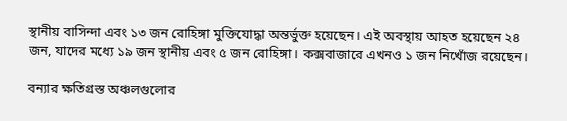স্থানীয় বাসিন্দা এবং ১৩ জন রোহিঙ্গা মুক্তিযোদ্ধা অন্তর্ভুক্ত হয়েছেন। এই অবস্থায় আহত হয়েছেন ২৪ জন, যাদের মধ্যে ১৯ জন স্থানীয় এবং ৫ জন রোহিঙ্গা। কক্সবাজারে এখনও ১ জন নিখোঁজ রয়েছেন।

বন্যার ক্ষতিগ্রস্ত অঞ্চলগুলোর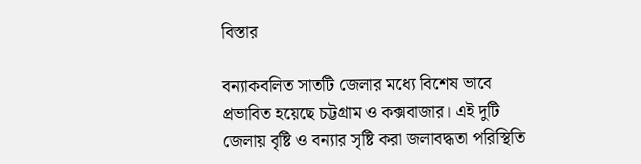বিস্তার

বন্যাকবলিত সাতটি জেলার মধ্যে বিশেষ ভাবে প্রভাবিত হয়েছে চট্টগ্রাম ও কক্সবাজার। এই দুটি জেলায় বৃষ্টি ও বন্যার সৃষ্টি করা জলাবদ্ধতা পরিস্থিতি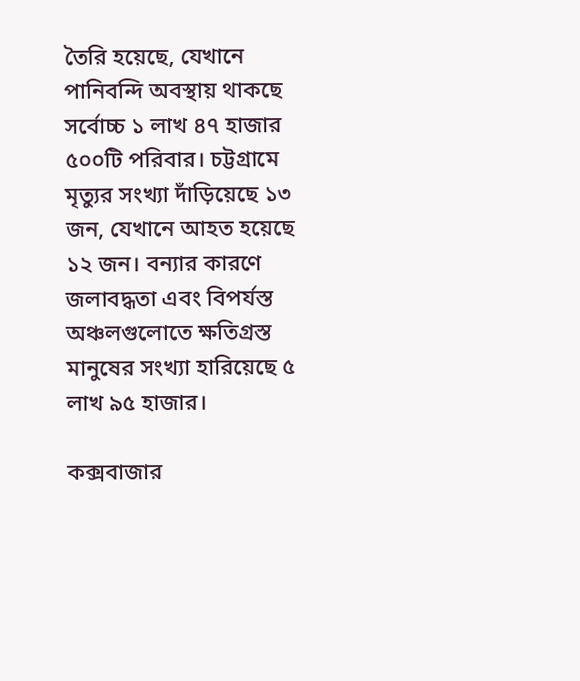তৈরি হয়েছে, যেখানে পানিবন্দি অবস্থায় থাকছে সর্বোচ্চ ১ লাখ ৪৭ হাজার ৫০০টি পরিবার। চট্টগ্রামে মৃত্যুর সংখ্যা দাঁড়িয়েছে ১৩ জন, যেখানে আহত হয়েছে ১২ জন। বন্যার কারণে জলাবদ্ধতা এবং বিপর্যস্ত অঞ্চলগুলোতে ক্ষতিগ্রস্ত মানুষের সংখ্যা হারিয়েছে ৫ লাখ ৯৫ হাজার।

কক্সবাজার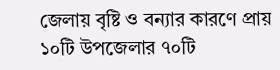জেলায় বৃষ্টি ও বন্যার কারণে প্রায় ১০টি উপজেলার ৭০টি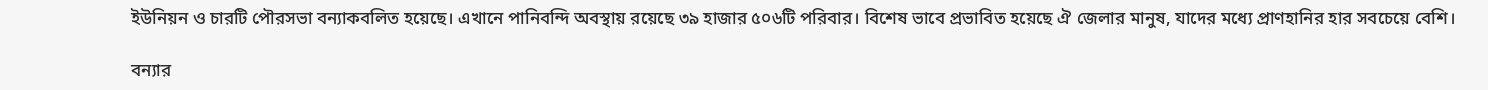ইউনিয়ন ও চারটি পৌরসভা বন্যাকবলিত হয়েছে। এখানে পানিবন্দি অবস্থায় রয়েছে ৩৯ হাজার ৫০৬টি পরিবার। বিশেষ ভাবে প্রভাবিত হয়েছে ঐ জেলার মানুষ, যাদের মধ্যে প্রাণহানির হার সবচেয়ে বেশি।

বন্যার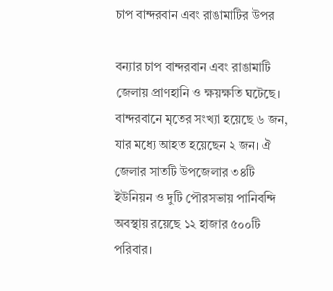চাপ বান্দরবান এবং রাঙামাটির উপর

বন্যার চাপ বান্দরবান এবং রাঙামাটি জেলায় প্রাণহানি ও ক্ষয়ক্ষতি ঘটেছে। বান্দরবানে মৃতের সংখ্যা হয়েছে ৬ জন, যার মধ্যে আহত হয়েছেন ২ জন। ঐ জেলার সাতটি উপজেলার ৩৪টি ইউনিয়ন ও দুটি পৌরসভায় পানিবন্দি অবস্থায় রয়েছে ১২ হাজার ৫০০টি পরিবার।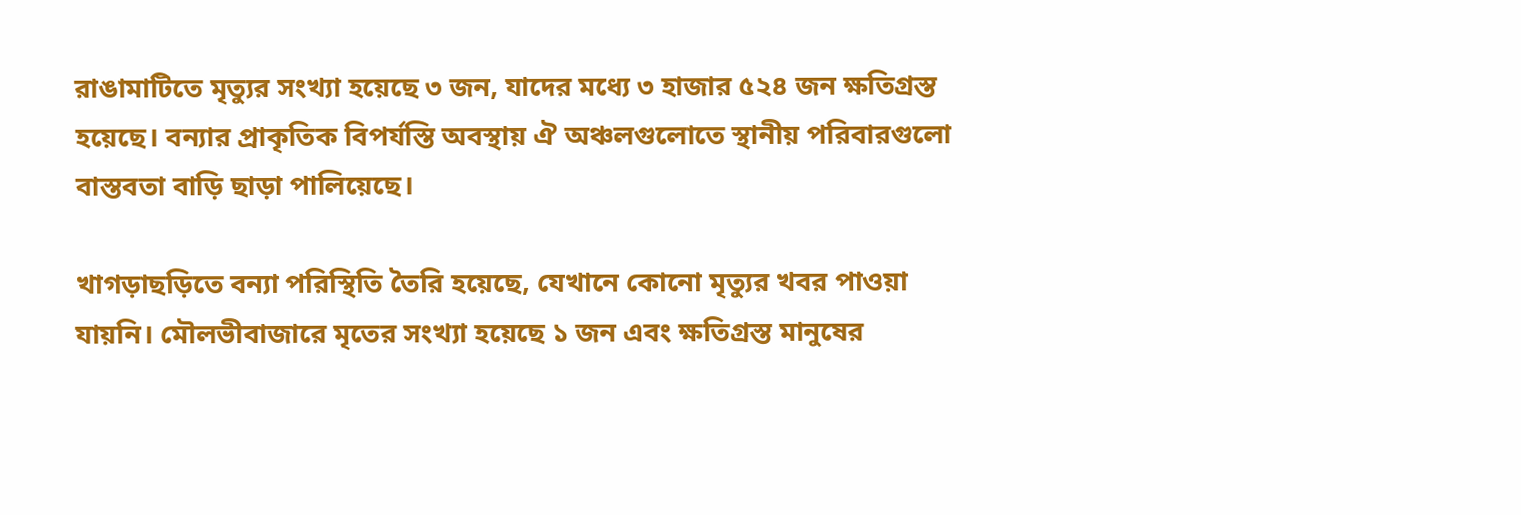রাঙামাটিতে মৃত্যুর সংখ্যা হয়েছে ৩ জন, যাদের মধ্যে ৩ হাজার ৫২৪ জন ক্ষতিগ্রস্ত হয়েছে। বন্যার প্রাকৃতিক বিপর্যস্তি অবস্থায় ঐ অঞ্চলগুলোতে স্থানীয় পরিবারগুলো বাস্তবতা বাড়ি ছাড়া পালিয়েছে।

খাগড়াছড়িতে বন্যা পরিস্থিতি তৈরি হয়েছে, যেখানে কোনো মৃত্যুর খবর পাওয়া যায়নি। মৌলভীবাজারে মৃতের সংখ্যা হয়েছে ১ জন এবং ক্ষতিগ্রস্ত মানুষের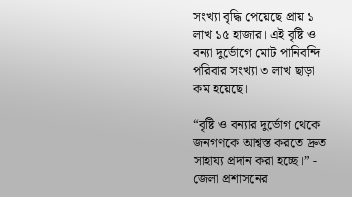সংখ্যা বৃদ্ধি পেয়েছে প্রায় ১ লাখ ১৫ হাজার। এই বৃষ্টি ও বন্যা দুর্ভোগে মোট পানিবন্দি পরিবার সংখ্যা ৩ লাখ ছাড়া কম হয়েছে।

“বৃষ্টি ও বন্যার দুর্ভোগ থেকে জনগণকে আশ্বস্ত করতে দ্রুত সাহায্য প্রদান করা হচ্ছে।” - জেলা প্রশাসনের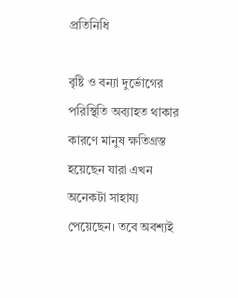প্রতিনিধি

বৃষ্টি ও বন্যা দুর্ভোগের পরিস্থিতি অব্যাহত থাকার কারণে মানুষ ক্ষতিগ্রস্ত হয়েছেন যারা এখন অনেকটা সাহায্য পেয়েছেন। তবে অবশ্যই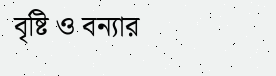বৃষ্টি ও বন্যার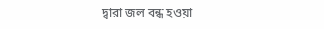দ্বারা জল বন্ধ হওয়া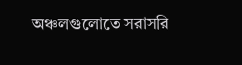অঞ্চলগুলোতে সরাসরি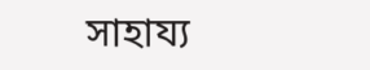সাহায্য